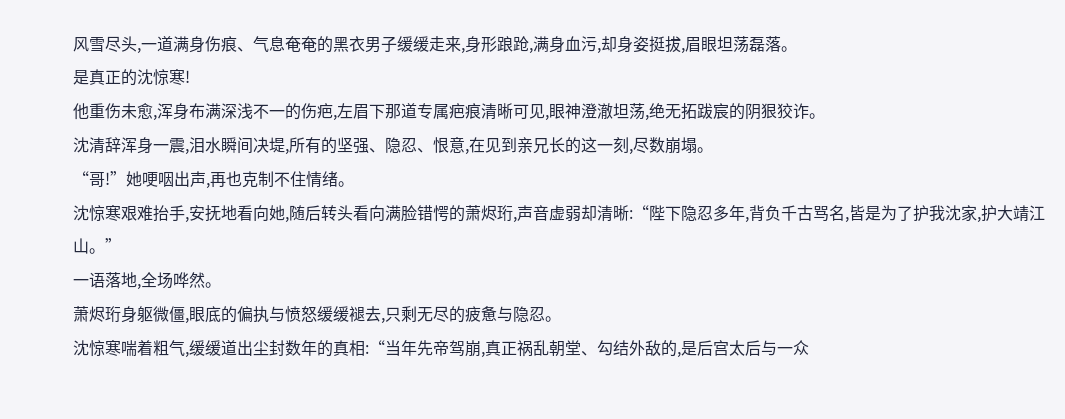风雪尽头,一道满身伤痕、气息奄奄的黑衣男子缓缓走来,身形踉跄,满身血污,却身姿挺拔,眉眼坦荡磊落。
是真正的沈惊寒!
他重伤未愈,浑身布满深浅不一的伤疤,左眉下那道专属疤痕清晰可见,眼神澄澈坦荡,绝无拓跋宸的阴狠狡诈。
沈清辞浑身一震,泪水瞬间决堤,所有的坚强、隐忍、恨意,在见到亲兄长的这一刻,尽数崩塌。
“哥!”她哽咽出声,再也克制不住情绪。
沈惊寒艰难抬手,安抚地看向她,随后转头看向满脸错愕的萧烬珩,声音虚弱却清晰:“陛下隐忍多年,背负千古骂名,皆是为了护我沈家,护大靖江山。”
一语落地,全场哗然。
萧烬珩身躯微僵,眼底的偏执与愤怒缓缓褪去,只剩无尽的疲惫与隐忍。
沈惊寒喘着粗气,缓缓道出尘封数年的真相:“当年先帝驾崩,真正祸乱朝堂、勾结外敌的,是后宫太后与一众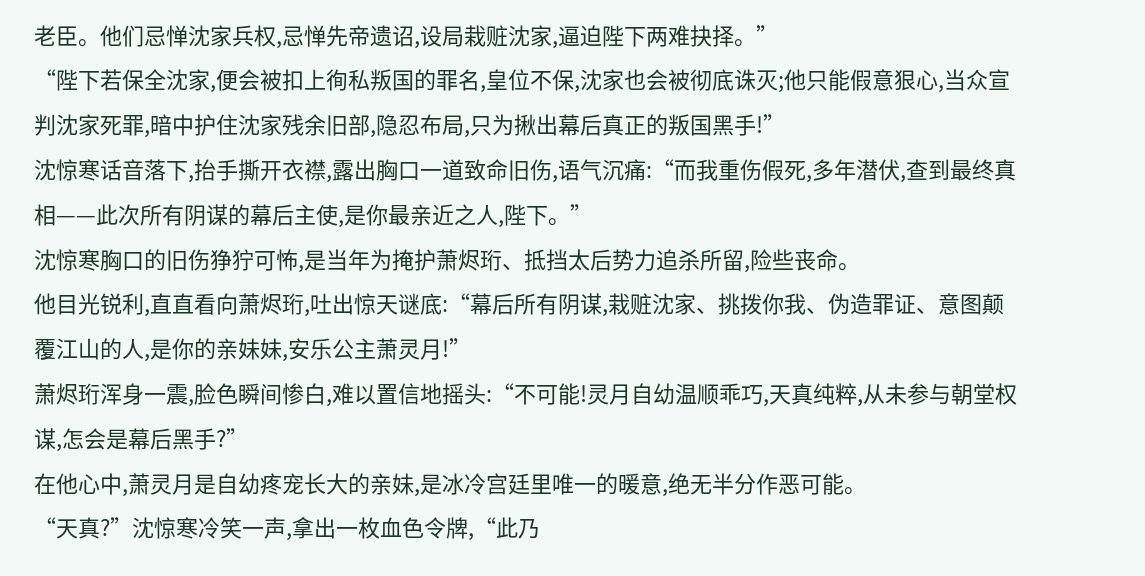老臣。他们忌惮沈家兵权,忌惮先帝遗诏,设局栽赃沈家,逼迫陛下两难抉择。”
“陛下若保全沈家,便会被扣上徇私叛国的罪名,皇位不保,沈家也会被彻底诛灭;他只能假意狠心,当众宣判沈家死罪,暗中护住沈家残余旧部,隐忍布局,只为揪出幕后真正的叛国黑手!”
沈惊寒话音落下,抬手撕开衣襟,露出胸口一道致命旧伤,语气沉痛:“而我重伤假死,多年潜伏,查到最终真相——此次所有阴谋的幕后主使,是你最亲近之人,陛下。”
沈惊寒胸口的旧伤狰狞可怖,是当年为掩护萧烬珩、抵挡太后势力追杀所留,险些丧命。
他目光锐利,直直看向萧烬珩,吐出惊天谜底:“幕后所有阴谋,栽赃沈家、挑拨你我、伪造罪证、意图颠覆江山的人,是你的亲妹妹,安乐公主萧灵月!”
萧烬珩浑身一震,脸色瞬间惨白,难以置信地摇头:“不可能!灵月自幼温顺乖巧,天真纯粹,从未参与朝堂权谋,怎会是幕后黑手?”
在他心中,萧灵月是自幼疼宠长大的亲妹,是冰冷宫廷里唯一的暖意,绝无半分作恶可能。
“天真?”沈惊寒冷笑一声,拿出一枚血色令牌,“此乃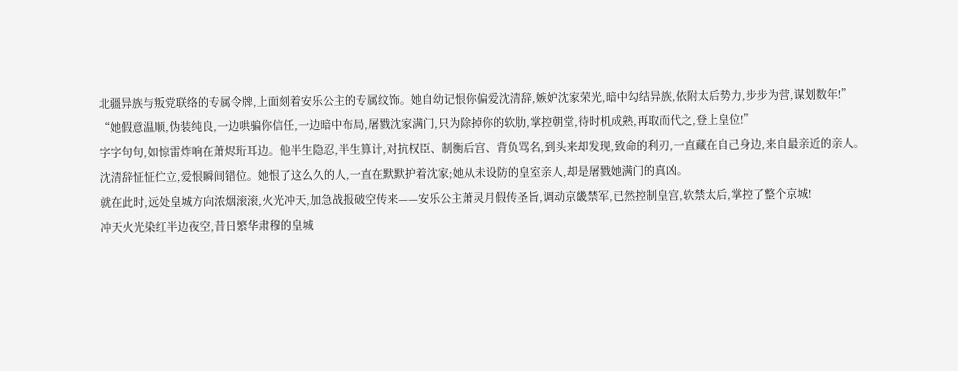北疆异族与叛党联络的专属令牌,上面刻着安乐公主的专属纹饰。她自幼记恨你偏爱沈清辞,嫉妒沈家荣光,暗中勾结异族,依附太后势力,步步为营,谋划数年!”
“她假意温顺,伪装纯良,一边哄骗你信任,一边暗中布局,屠戮沈家满门,只为除掉你的软肋,掌控朝堂,待时机成熟,再取而代之,登上皇位!”
字字句句,如惊雷炸响在萧烬珩耳边。他半生隐忍,半生算计,对抗权臣、制衡后宫、背负骂名,到头来却发现,致命的利刃,一直藏在自己身边,来自最亲近的亲人。
沈清辞怔怔伫立,爱恨瞬间错位。她恨了这么久的人,一直在默默护着沈家;她从未设防的皇室亲人,却是屠戮她满门的真凶。
就在此时,远处皇城方向浓烟滚滚,火光冲天,加急战报破空传来——安乐公主萧灵月假传圣旨,调动京畿禁军,已然控制皇宫,软禁太后,掌控了整个京城!
冲天火光染红半边夜空,昔日繁华肃穆的皇城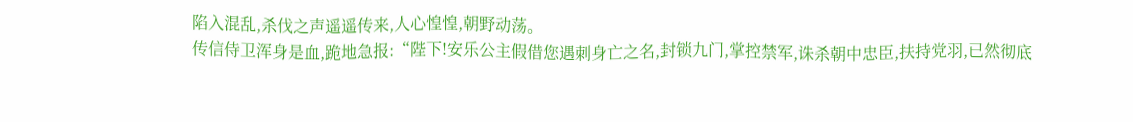陷入混乱,杀伐之声遥遥传来,人心惶惶,朝野动荡。
传信侍卫浑身是血,跪地急报:“陛下!安乐公主假借您遇刺身亡之名,封锁九门,掌控禁军,诛杀朝中忠臣,扶持党羽,已然彻底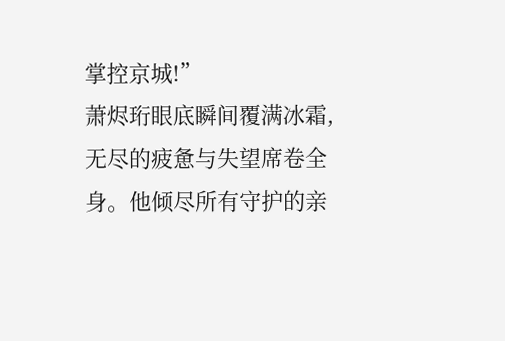掌控京城!”
萧烬珩眼底瞬间覆满冰霜,无尽的疲惫与失望席卷全身。他倾尽所有守护的亲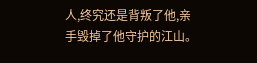人,终究还是背叛了他,亲手毁掉了他守护的江山。